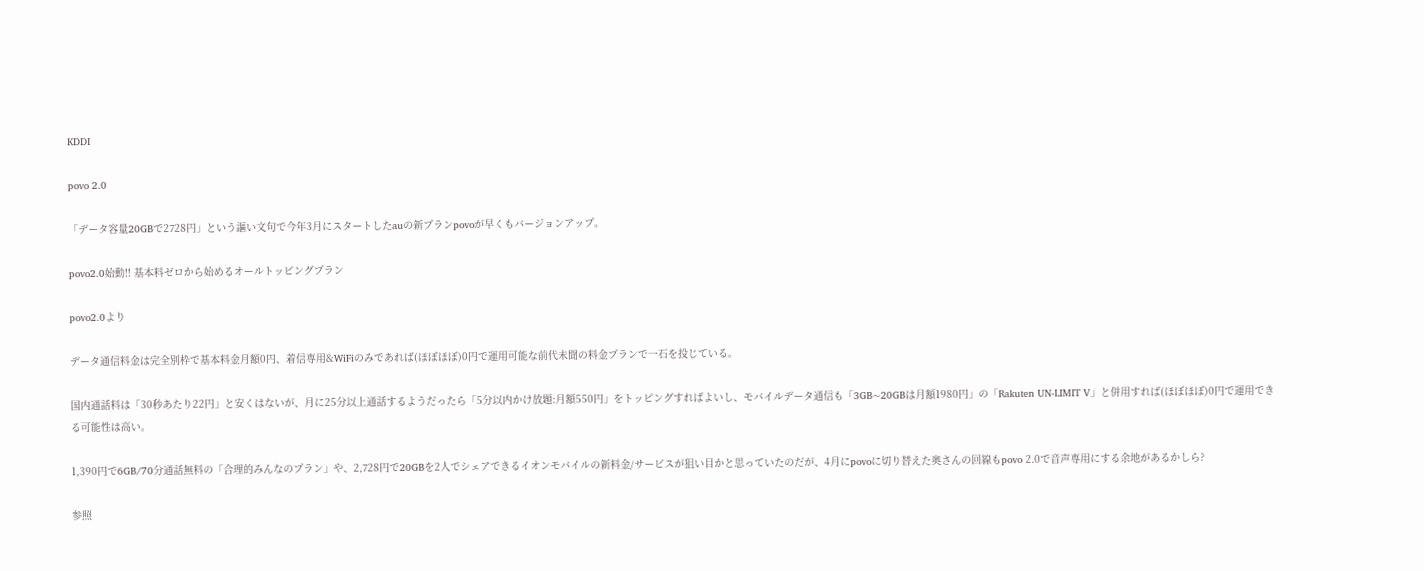KDDI

povo 2.0

「データ容量20GBで2728円」という謳い文句で今年3月にスタートしたauの新プランpovoが早くもバージョンアップ。

povo2.0始動!! 基本料ゼロから始めるオールトッピングプラン

povo2.0より

データ通信料金は完全別枠で基本料金月額0円、着信専用&WiFiのみであれば(ほぼほぼ)0円で運用可能な前代未聞の料金プランで一石を投じている。

国内通話料は「30秒あたり22円」と安くはないが、月に25分以上通話するようだったら「5分以内かけ放題:月額550円」をトッピングすればよいし、モバイルデータ通信も「3GB~20GBは月額1980円」の「Rakuten UN-LIMIT V」と併用すれば(ほぼほぼ)0円で運用できる可能性は高い。

1,390円で6GB/70分通話無料の「合理的みんなのプラン」や、2,728円で20GBを2人でシェアできるイオンモバイルの新料金/サービスが狙い目かと思っていたのだが、4月にpovoに切り替えた奥さんの回線もpovo 2.0で音声専用にする余地があるかしら?

参照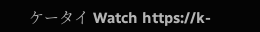ケータイ Watch https://k-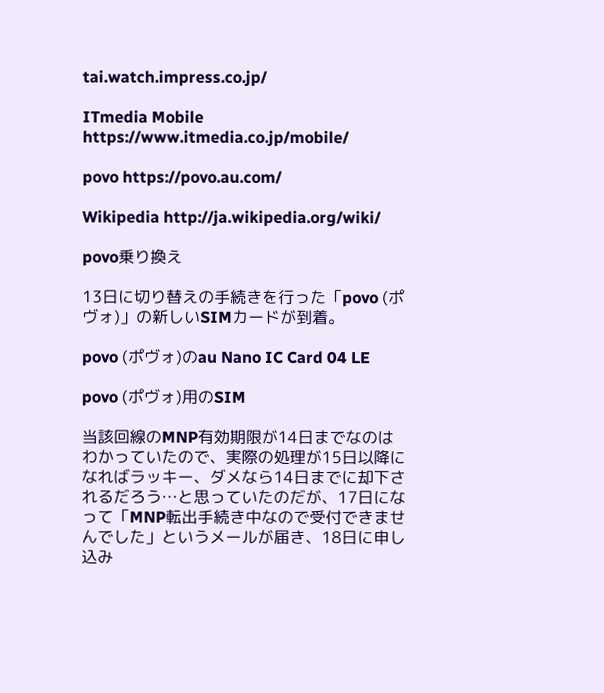tai.watch.impress.co.jp/

ITmedia Mobile https://www.itmedia.co.jp/mobile/

povo https://povo.au.com/

Wikipedia http://ja.wikipedia.org/wiki/

povo乗り換え

13日に切り替えの手続きを行った「povo (ポヴォ)」の新しいSIMカードが到着。

povo (ポヴォ)のau Nano IC Card 04 LE

povo (ポヴォ)用のSIM

当該回線のMNP有効期限が14日までなのはわかっていたので、実際の処理が15日以降になればラッキー、ダメなら14日までに却下されるだろう…と思っていたのだが、17日になって「MNP転出手続き中なので受付できませんでした」というメールが届き、18日に申し込み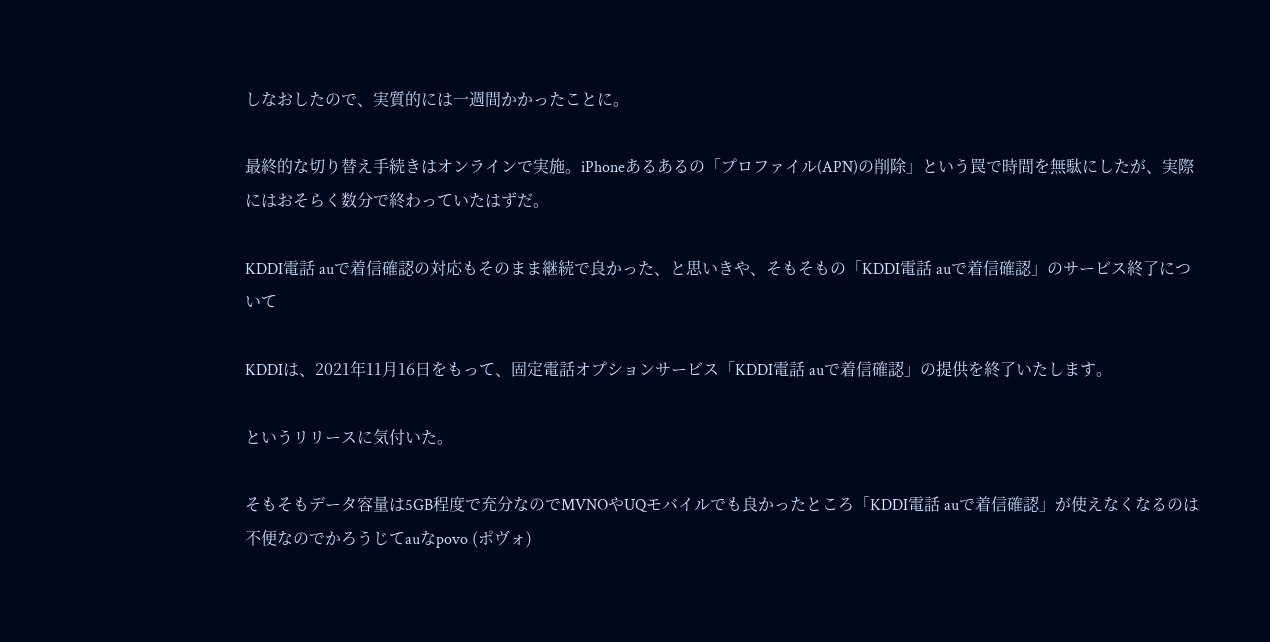しなおしたので、実質的には一週間かかったことに。

最終的な切り替え手続きはオンラインで実施。iPhoneあるあるの「プロファイル(APN)の削除」という罠で時間を無駄にしたが、実際にはおそらく数分で終わっていたはずだ。

KDDI電話 auで着信確認の対応もそのまま継続で良かった、と思いきや、そもそもの「KDDI電話 auで着信確認」のサービス終了について

KDDIは、2021年11月16日をもって、固定電話オプションサービス「KDDI電話 auで着信確認」の提供を終了いたします。

というリリースに気付いた。

そもそもデータ容量は5GB程度で充分なのでMVNOやUQモバイルでも良かったところ「KDDI電話 auで着信確認」が使えなくなるのは不便なのでかろうじてauなpovo (ポヴォ)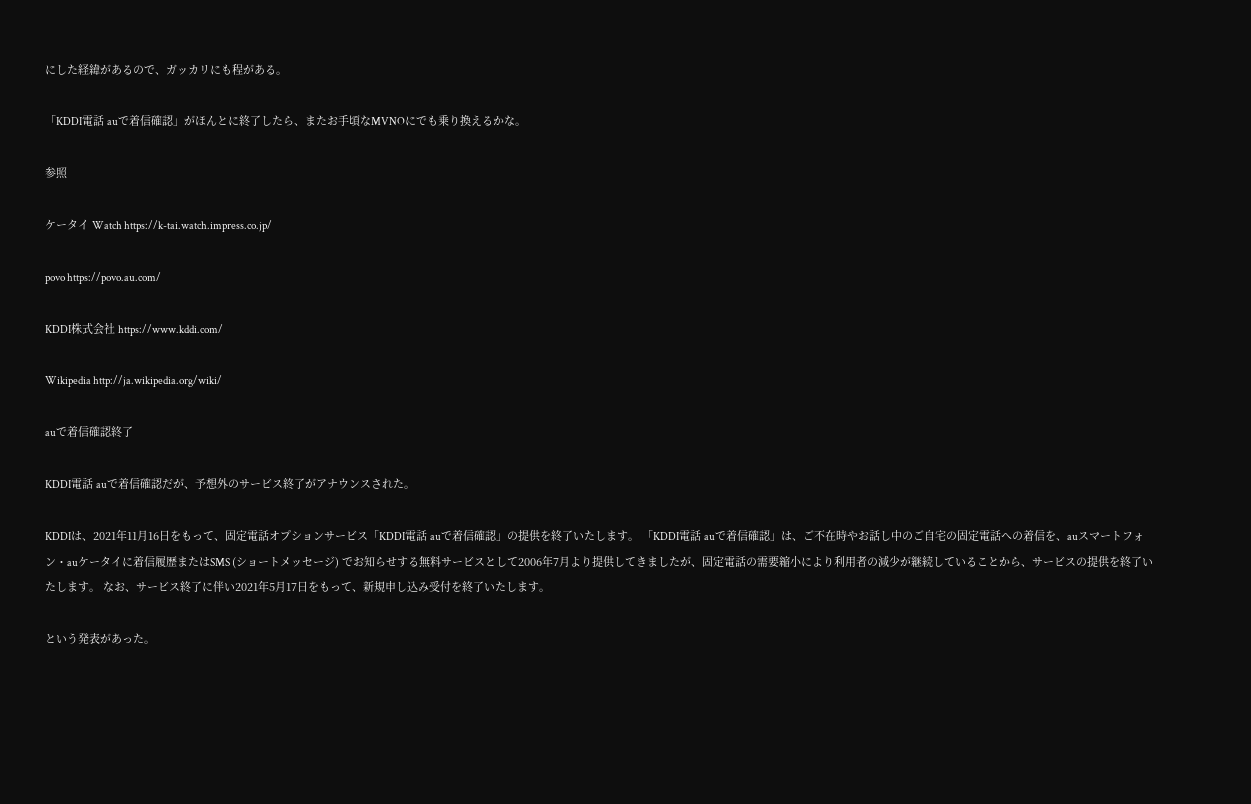にした経緯があるので、ガッカリにも程がある。

「KDDI電話 auで着信確認」がほんとに終了したら、またお手頃なMVNOにでも乗り換えるかな。

参照

ケータイ Watch https://k-tai.watch.impress.co.jp/

povo https://povo.au.com/

KDDI株式会社 https://www.kddi.com/

Wikipedia http://ja.wikipedia.org/wiki/

auで着信確認終了

KDDI電話 auで着信確認だが、予想外のサービス終了がアナウンスされた。

KDDIは、2021年11月16日をもって、固定電話オプションサービス「KDDI電話 auで着信確認」の提供を終了いたします。 「KDDI電話 auで着信確認」は、ご不在時やお話し中のご自宅の固定電話への着信を、auスマートフォン・auケータイに着信履歴またはSMS (ショートメッセージ) でお知らせする無料サービスとして2006年7月より提供してきましたが、固定電話の需要縮小により利用者の減少が継続していることから、サービスの提供を終了いたします。 なお、サービス終了に伴い2021年5月17日をもって、新規申し込み受付を終了いたします。

という発表があった。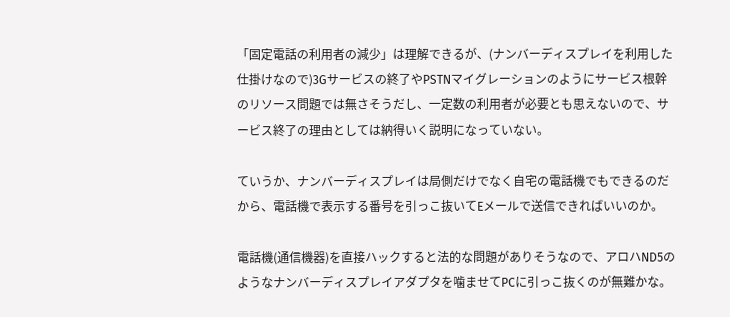「固定電話の利用者の減少」は理解できるが、(ナンバーディスプレイを利用した仕掛けなので)3Gサービスの終了やPSTNマイグレーションのようにサービス根幹のリソース問題では無さそうだし、一定数の利用者が必要とも思えないので、サービス終了の理由としては納得いく説明になっていない。

ていうか、ナンバーディスプレイは局側だけでなく自宅の電話機でもできるのだから、電話機で表示する番号を引っこ抜いてEメールで送信できればいいのか。

電話機(通信機器)を直接ハックすると法的な問題がありそうなので、アロハND5のようなナンバーディスプレイアダプタを噛ませてPCに引っこ抜くのが無難かな。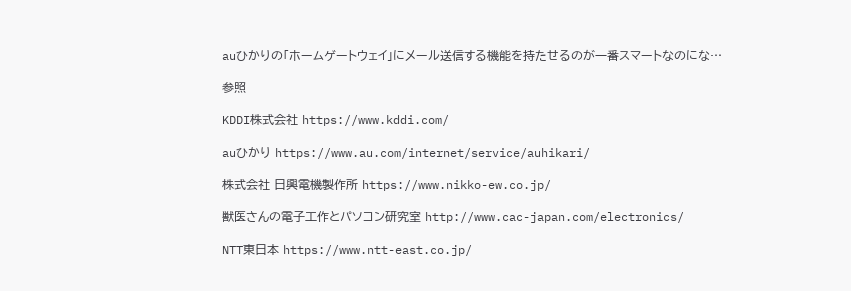auひかりの「ホームゲートウェイ」にメール送信する機能を持たせるのが一番スマートなのにな…

参照

KDDI株式会社 https://www.kddi.com/

auひかり https://www.au.com/internet/service/auhikari/

株式会社 日興電機製作所 https://www.nikko-ew.co.jp/

獣医さんの電子工作とパソコン研究室 http://www.cac-japan.com/electronics/

NTT東日本 https://www.ntt-east.co.jp/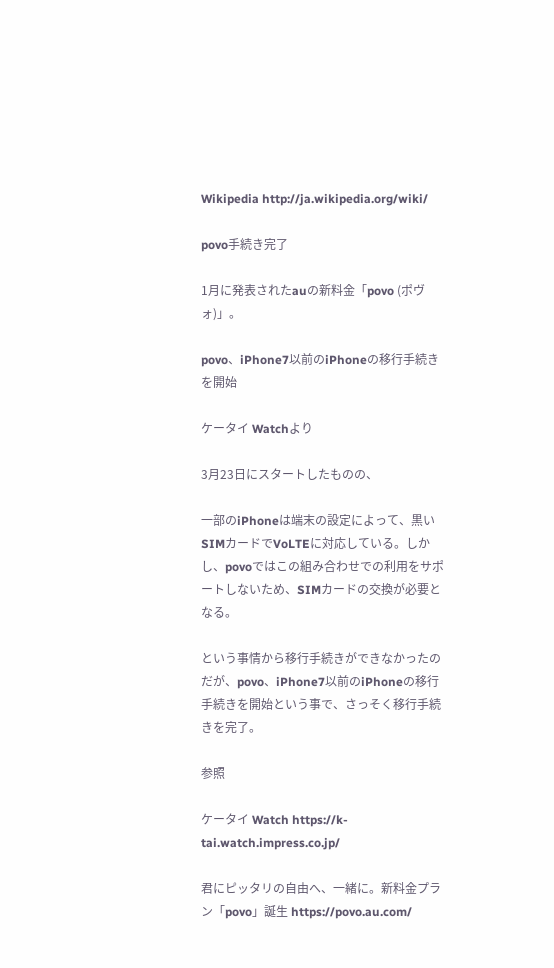Wikipedia http://ja.wikipedia.org/wiki/

povo手続き完了

1月に発表されたauの新料金「povo (ポヴォ)」。

povo、iPhone7以前のiPhoneの移行手続きを開始

ケータイ Watchより

3月23日にスタートしたものの、

一部のiPhoneは端末の設定によって、黒いSIMカードでVoLTEに対応している。しかし、povoではこの組み合わせでの利用をサポートしないため、SIMカードの交換が必要となる。

という事情から移行手続きができなかったのだが、povo、iPhone7以前のiPhoneの移行手続きを開始という事で、さっそく移行手続きを完了。

参照

ケータイ Watch https://k-tai.watch.impress.co.jp/

君にピッタリの自由へ、一緒に。新料金プラン「povo」誕生 https://povo.au.com/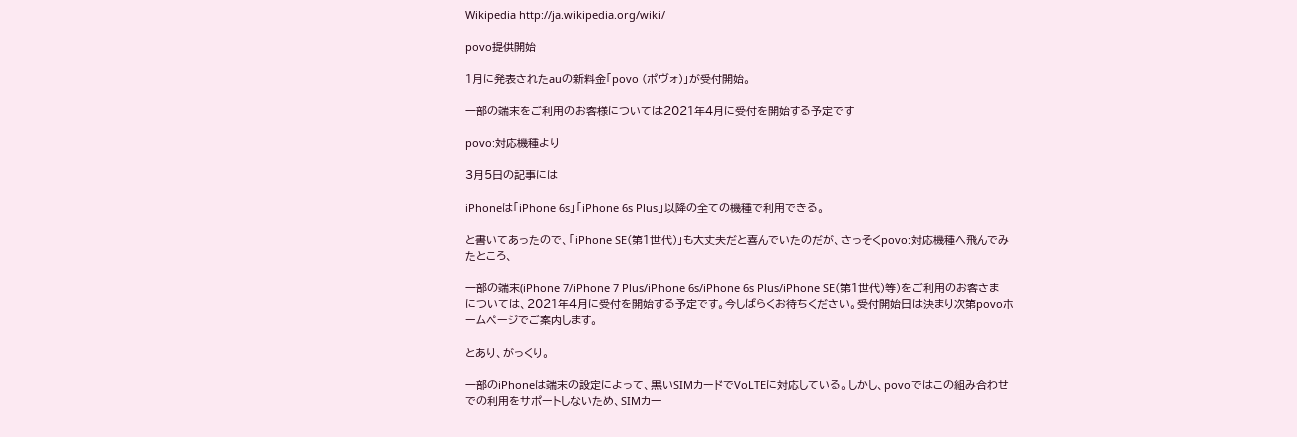Wikipedia http://ja.wikipedia.org/wiki/

povo提供開始

1月に発表されたauの新料金「povo (ポヴォ)」が受付開始。

一部の端末をご利用のお客様については2021年4月に受付を開始する予定です

povo:対応機種より

3月5日の記事には

iPhoneは「iPhone 6s」「iPhone 6s Plus」以降の全ての機種で利用できる。

と書いてあったので、「iPhone SE(第1世代)」も大丈夫だと喜んでいたのだが、さっそくpovo:対応機種へ飛んでみたところ、

一部の端末(iPhone 7/iPhone 7 Plus/iPhone 6s/iPhone 6s Plus/iPhone SE(第1世代)等)をご利用のお客さまについては、2021年4月に受付を開始する予定です。今しばらくお待ちください。受付開始日は決まり次第povoホームページでご案内します。

とあり、がっくり。

一部のiPhoneは端末の設定によって、黒いSIMカードでVoLTEに対応している。しかし、povoではこの組み合わせでの利用をサポートしないため、SIMカー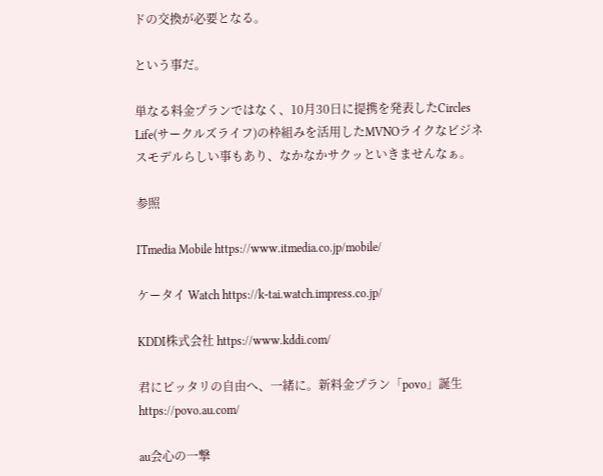ドの交換が必要となる。

という事だ。

単なる料金プランではなく、10月30日に提携を発表したCircles Life(サークルズライフ)の枠組みを活用したMVNOライクなビジネスモデルらしい事もあり、なかなかサクッといきませんなぁ。

参照

ITmedia Mobile https://www.itmedia.co.jp/mobile/

ケータイ Watch https://k-tai.watch.impress.co.jp/

KDDI株式会社 https://www.kddi.com/

君にピッタリの自由へ、一緒に。新料金プラン「povo」誕生 https://povo.au.com/

au会心の一撃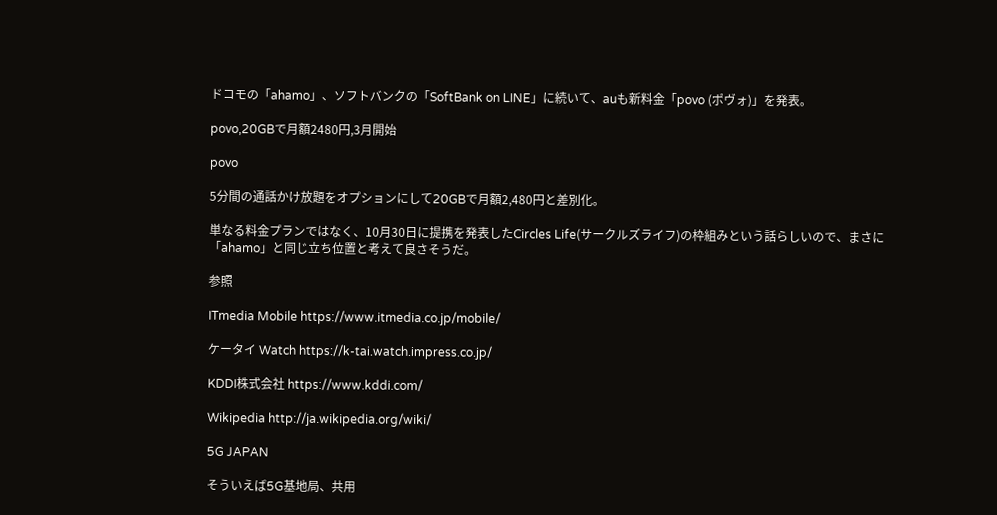ドコモの「ahamo」、ソフトバンクの「SoftBank on LINE」に続いて、auも新料金「povo (ポヴォ)」を発表。

povo,20GBで月額2480円,3月開始

povo

5分間の通話かけ放題をオプションにして20GBで月額2,480円と差別化。

単なる料金プランではなく、10月30日に提携を発表したCircles Life(サークルズライフ)の枠組みという話らしいので、まさに「ahamo」と同じ立ち位置と考えて良さそうだ。

参照

ITmedia Mobile https://www.itmedia.co.jp/mobile/

ケータイ Watch https://k-tai.watch.impress.co.jp/

KDDI株式会社 https://www.kddi.com/

Wikipedia http://ja.wikipedia.org/wiki/

5G JAPAN

そういえば5G基地局、共用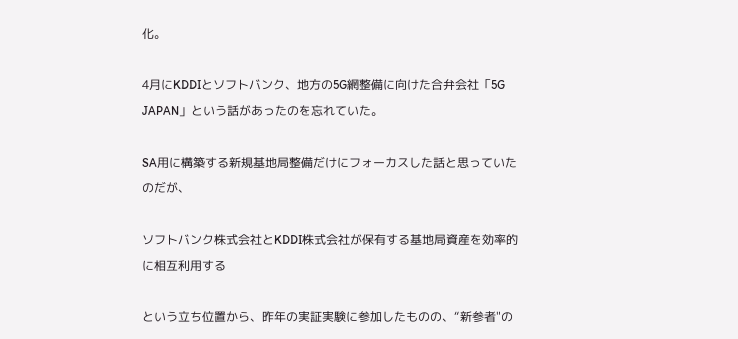化。

4月にKDDIとソフトバンク、地方の5G網整備に向けた合弁会社「5G JAPAN」という話があったのを忘れていた。

SA用に構築する新規基地局整備だけにフォーカスした話と思っていたのだが、

ソフトバンク株式会社とKDDI株式会社が保有する基地局資産を効率的に相互利用する

という立ち位置から、昨年の実証実験に参加したものの、“新参者"の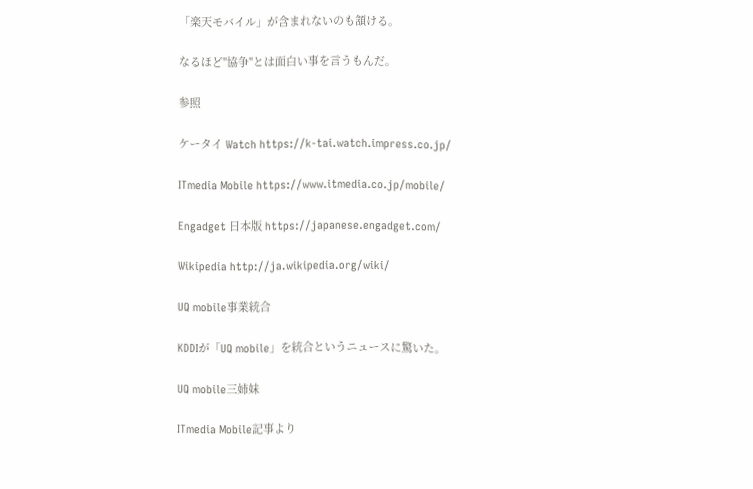「楽天モバイル」が含まれないのも頷ける。

なるほど"協争"とは面白い事を言うもんだ。

参照

ケータイ Watch https://k-tai.watch.impress.co.jp/

ITmedia Mobile https://www.itmedia.co.jp/mobile/

Engadget 日本版 https://japanese.engadget.com/

Wikipedia http://ja.wikipedia.org/wiki/

UQ mobile事業統合

KDDIが「UQ mobile」を統合というニュースに驚いた。

UQ mobile三姉妹

ITmedia Mobile記事より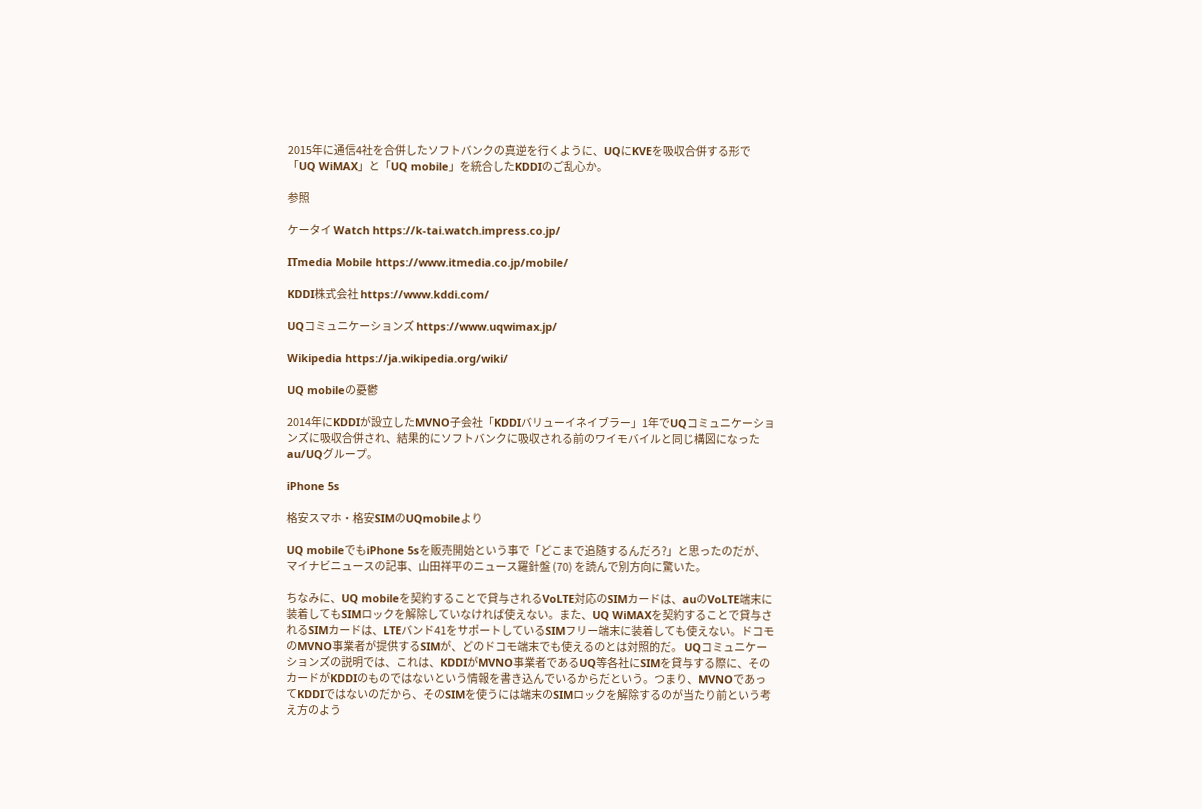2015年に通信4社を合併したソフトバンクの真逆を行くように、UQにKVEを吸収合併する形で「UQ WiMAX」と「UQ mobile」を統合したKDDIのご乱心か。

参照

ケータイ Watch https://k-tai.watch.impress.co.jp/

ITmedia Mobile https://www.itmedia.co.jp/mobile/

KDDI株式会社 https://www.kddi.com/

UQコミュニケーションズ https://www.uqwimax.jp/

Wikipedia https://ja.wikipedia.org/wiki/

UQ mobileの憂鬱

2014年にKDDIが設立したMVNO子会社「KDDIバリューイネイブラー」1年でUQコミュニケーションズに吸収合併され、結果的にソフトバンクに吸収される前のワイモバイルと同じ構図になったau/UQグループ。

iPhone 5s

格安スマホ・格安SIMのUQmobileより

UQ mobileでもiPhone 5sを販売開始という事で「どこまで追随するんだろ?」と思ったのだが、マイナビニュースの記事、山田祥平のニュース羅針盤 (70) を読んで別方向に驚いた。

ちなみに、UQ mobileを契約することで貸与されるVoLTE対応のSIMカードは、auのVoLTE端末に装着してもSIMロックを解除していなければ使えない。また、UQ WiMAXを契約することで貸与されるSIMカードは、LTEバンド41をサポートしているSIMフリー端末に装着しても使えない。ドコモのMVNO事業者が提供するSIMが、どのドコモ端末でも使えるのとは対照的だ。 UQコミュニケーションズの説明では、これは、KDDIがMVNO事業者であるUQ等各社にSIMを貸与する際に、そのカードがKDDIのものではないという情報を書き込んでいるからだという。つまり、MVNOであってKDDIではないのだから、そのSIMを使うには端末のSIMロックを解除するのが当たり前という考え方のよう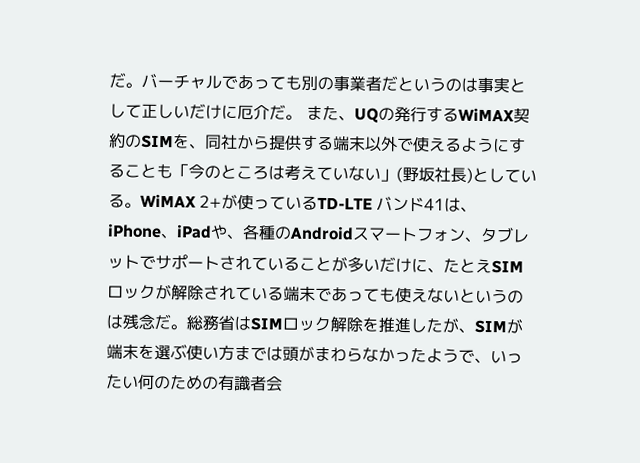だ。バーチャルであっても別の事業者だというのは事実として正しいだけに厄介だ。 また、UQの発行するWiMAX契約のSIMを、同社から提供する端末以外で使えるようにすることも「今のところは考えていない」(野坂社長)としている。WiMAX 2+が使っているTD-LTE バンド41は、iPhone、iPadや、各種のAndroidスマートフォン、タブレットでサポートされていることが多いだけに、たとえSIMロックが解除されている端末であっても使えないというのは残念だ。総務省はSIMロック解除を推進したが、SIMが端末を選ぶ使い方までは頭がまわらなかったようで、いったい何のための有識者会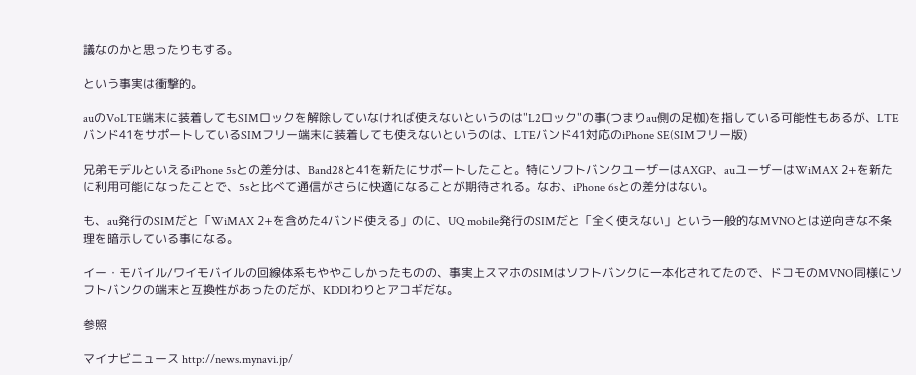議なのかと思ったりもする。

という事実は衝撃的。

auのVoLTE端末に装着してもSIMロックを解除していなければ使えないというのは"L2ロック"の事(つまりau側の足枷)を指している可能性もあるが、LTEバンド41をサポートしているSIMフリー端末に装着しても使えないというのは、LTEバンド41対応のiPhone SE(SIMフリー版)

兄弟モデルといえるiPhone 5sとの差分は、Band28と41を新たにサポートしたこと。特にソフトバンクユーザーはAXGP、auユーザーはWiMAX 2+を新たに利用可能になったことで、5sと比べて通信がさらに快適になることが期待される。なお、iPhone 6sとの差分はない。

も、au発行のSIMだと「WiMAX 2+を含めた4バンド使える」のに、UQ mobile発行のSIMだと「全く使えない」という一般的なMVNOとは逆向きな不条理を暗示している事になる。

イー・モバイル/ワイモバイルの回線体系もややこしかったものの、事実上スマホのSIMはソフトバンクに一本化されてたので、ドコモのMVNO同様にソフトバンクの端末と互換性があったのだが、KDDIわりとアコギだな。

参照

マイナビニュース http://news.mynavi.jp/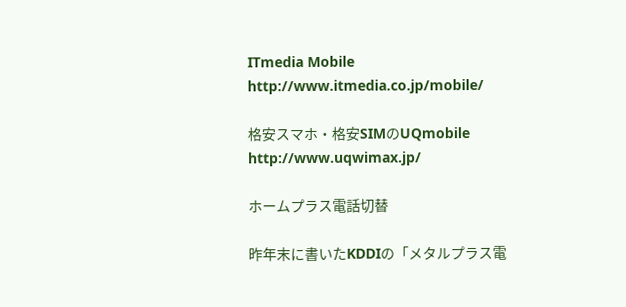ITmedia Mobile http://www.itmedia.co.jp/mobile/

格安スマホ・格安SIMのUQmobile http://www.uqwimax.jp/

ホームプラス電話切替

昨年末に書いたKDDIの「メタルプラス電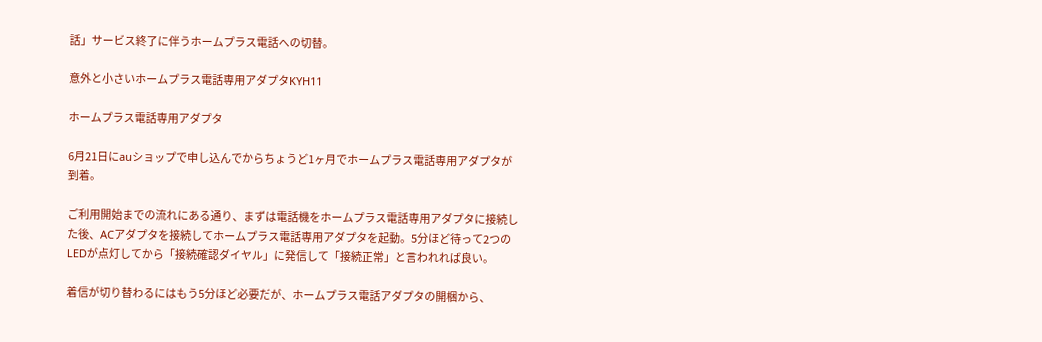話」サービス終了に伴うホームプラス電話への切替。

意外と小さいホームプラス電話専用アダプタKYH11

ホームプラス電話専用アダプタ

6月21日にauショップで申し込んでからちょうど1ヶ月でホームプラス電話専用アダプタが到着。

ご利用開始までの流れにある通り、まずは電話機をホームプラス電話専用アダプタに接続した後、ACアダプタを接続してホームプラス電話専用アダプタを起動。5分ほど待って2つのLEDが点灯してから「接続確認ダイヤル」に発信して「接続正常」と言われれば良い。

着信が切り替わるにはもう5分ほど必要だが、ホームプラス電話アダプタの開梱から、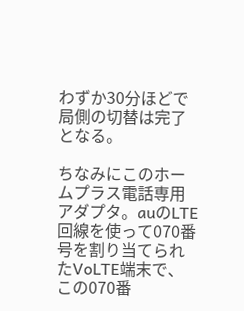わずか30分ほどで局側の切替は完了となる。

ちなみにこのホームプラス電話専用アダプタ。auのLTE回線を使って070番号を割り当てられたVoLTE端末で、この070番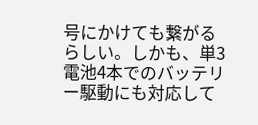号にかけても繋がるらしい。しかも、単3電池4本でのバッテリー駆動にも対応して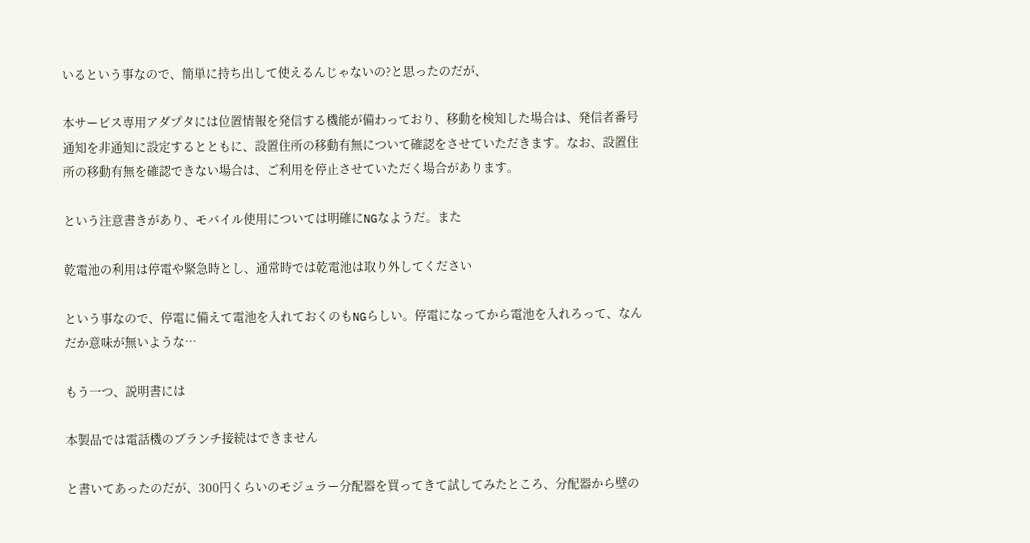いるという事なので、簡単に持ち出して使えるんじゃないの?と思ったのだが、

本サービス専用アダプタには位置情報を発信する機能が備わっており、移動を検知した場合は、発信者番号通知を非通知に設定するとともに、設置住所の移動有無について確認をさせていただきます。なお、設置住所の移動有無を確認できない場合は、ご利用を停止させていただく場合があります。

という注意書きがあり、モバイル使用については明確にNGなようだ。また

乾電池の利用は停電や緊急時とし、通常時では乾電池は取り外してください

という事なので、停電に備えて電池を入れておくのもNGらしい。停電になってから電池を入れろって、なんだか意味が無いような…

もう一つ、説明書には

本製品では電話機のブランチ接続はできません

と書いてあったのだが、300円くらいのモジュラー分配器を買ってきて試してみたところ、分配器から壁の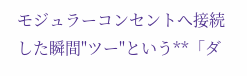モジュラーコンセントへ接続した瞬間"ツー"という**「ダ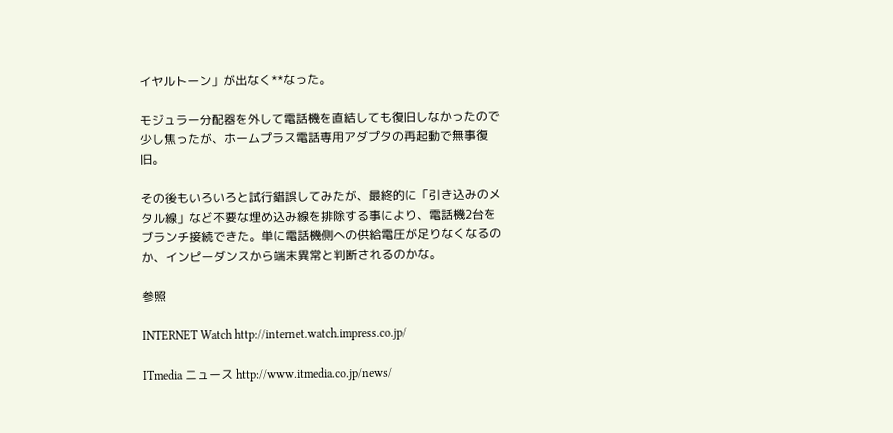イヤルトーン」が出なく**なった。

モジュラー分配器を外して電話機を直結しても復旧しなかったので少し焦ったが、ホームプラス電話専用アダプタの再起動で無事復旧。

その後もいろいろと試行錯誤してみたが、最終的に「引き込みのメタル線」など不要な埋め込み線を排除する事により、電話機2台をブランチ接続できた。単に電話機側への供給電圧が足りなくなるのか、インピーダンスから端末異常と判断されるのかな。

参照

INTERNET Watch http://internet.watch.impress.co.jp/

ITmedia ニュース http://www.itmedia.co.jp/news/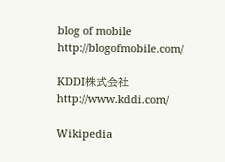blog of mobile http://blogofmobile.com/

KDDI株式会社 http://www.kddi.com/

Wikipedia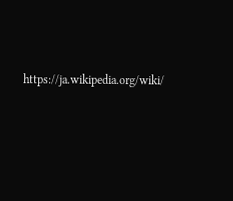https://ja.wikipedia.org/wiki/